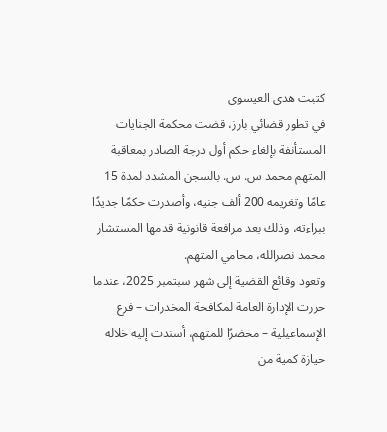كتبت هدى العيسوى
في تطور قضائي بارز، قضت محكمة الجنايات المستأنفة بإلغاء حكم أول درجة الصادر بمعاقبة المتهم محمد س. س. بالسجن المشدد لمدة 15 عامًا وتغريمه 200 ألف جنيه، وأصدرت حكمًا جديدًا ببراءته، وذلك بعد مرافعة قانونية قدمها المستشار محمد نصرالله، محامي المتهم.
وتعود وقائع القضية إلى شهر سبتمبر 2025، عندما حررت الإدارة العامة لمكافحة المخدرات – فرع الإسماعيلية – محضرًا للمتهم، أسندت إليه خلاله حيازة كمية من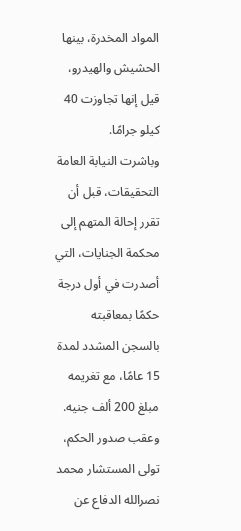المواد المخدرة، بينها الحشيش والهيدرو، قيل إنها تجاوزت 40 كيلو جرامًا.
وباشرت النيابة العامة التحقيقات، قبل أن تقرر إحالة المتهم إلى محكمة الجنايات، التي أصدرت في أول درجة حكمًا بمعاقبته بالسجن المشدد لمدة 15 عامًا، مع تغريمه مبلغ 200 ألف جنيه.
وعقب صدور الحكم، تولى المستشار محمد نصرالله الدفاع عن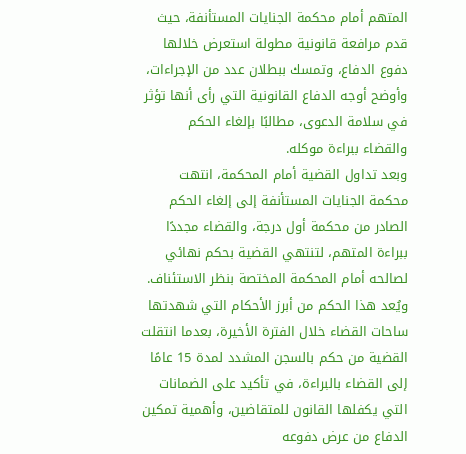المتهم أمام محكمة الجنايات المستأنفة، حيث قدم مرافعة قانونية مطولة استعرض خلالها دفوع الدفاع، وتمسك ببطلان عدد من الإجراءات، وأوضح أوجه الدفاع القانونية التي رأى أنها تؤثر في سلامة الدعوى، مطالبًا بإلغاء الحكم والقضاء ببراءة موكله.
وبعد تداول القضية أمام المحكمة، انتهت محكمة الجنايات المستأنفة إلى إلغاء الحكم الصادر من محكمة أول درجة، والقضاء مجددًا ببراءة المتهم، لتنتهي القضية بحكم نهائي لصالحه أمام المحكمة المختصة بنظر الاستئناف.
ويُعد هذا الحكم من أبرز الأحكام التي شهدتها ساحات القضاء خلال الفترة الأخيرة، بعدما انتقلت القضية من حكم بالسجن المشدد لمدة 15 عامًا إلى القضاء بالبراءة، في تأكيد على الضمانات التي يكفلها القانون للمتقاضين، وأهمية تمكين الدفاع من عرض دفوعه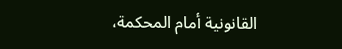القانونية أمام المحكمة،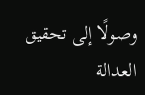وصولًا إلى تحقيق العدالة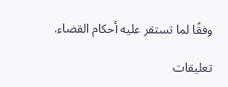وفقًا لما تستقر عليه أحكام القضاء.

تعليقات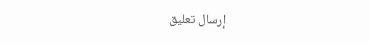إرسال تعليق